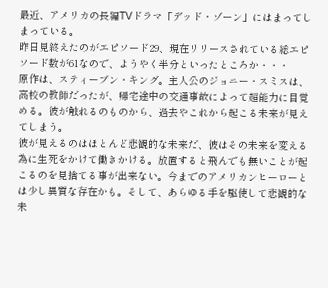最近、アメリカの長編TVドラマ「デッド・ゾーン」にはまってしまっている。
昨日見終えたのがエピソード29、現在リリースされている総エピソード数が61なので、ようやく半分といったところか・・・
原作は、スティーブン・キング。主人公のジョニー・スミスは、高校の教師だったが、帰宅途中の交通事故によって超能力に目覚める。彼が触れるのものから、過去やこれから起こる未来が見えてしまう。
彼が見えるのはほとんど悲観的な未来だ、彼はその未来を変える為に生死をかけて働きかける。放置すると飛んでも無いことが起こるのを見捨てる事が出来ない。今までのアメリカンヒーローとは少し異質な存在かも。そして、あらゆる手を駆使して悲観的な未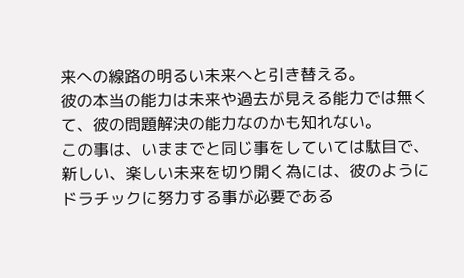来への線路の明るい未来へと引き替える。
彼の本当の能力は未来や過去が見える能力では無くて、彼の問題解決の能力なのかも知れない。
この事は、いままでと同じ事をしていては駄目で、新しい、楽しい未来を切り開く為には、彼のようにドラチックに努力する事が必要である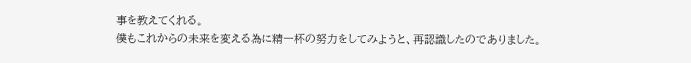事を教えてくれる。
僕もこれからの未来を変える為に精一杯の努力をしてみようと、再認識したのでありました。